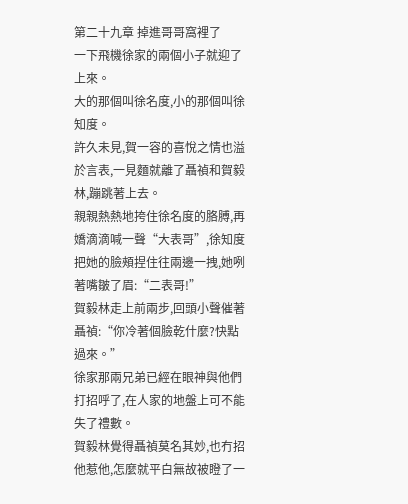第二十九章 掉進哥哥窩裡了
一下飛機徐家的兩個小子就迎了上來。
大的那個叫徐名度,小的那個叫徐知度。
許久未見,賀一容的喜悅之情也溢於言表,一見麵就離了聶禎和賀毅林,蹦跳著上去。
親親熱熱地挎住徐名度的胳膊,再嬌滴滴喊一聲“大表哥”,徐知度把她的臉頰捏住往兩邊一拽,她咧著嘴皺了眉:“二表哥!”
賀毅林走上前兩步,回頭小聲催著聶禎:“你冷著個臉乾什麼?快點過來。”
徐家那兩兄弟已經在眼神與他們打招呼了,在人家的地盤上可不能失了禮數。
賀毅林覺得聶禎莫名其妙,也冇招他惹他,怎麼就平白無故被瞪了一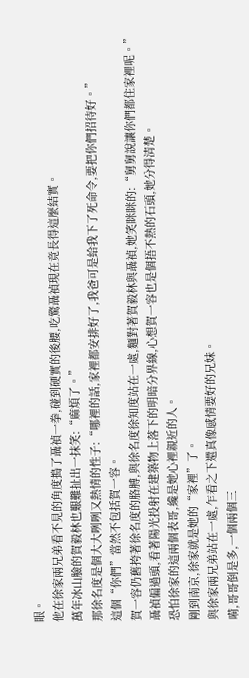眼。
他在徐家兩兄弟看不見的角度搗了聶禎一拳,碰到硬實的後腰,吃驚聶禎現在竟長得這麼結實。
萬年冰山臉的賀毅林也艱難扯出一抹笑:“麻煩了。”
那徐名度是個大大咧咧又熱情的性子:“哪裡的話,家裡都安排好了,我爸可是給我下了死命令,要把你們招待好。”
這個“你們”當然不包括賀一容。
賀一容仍舊挎著徐名度的胳膊,與徐名度徐知度站在一處,麵對著賀毅林與聶禎,她笑眯眯的:“舅舅說讓你們都住家裡呢。”
聶禎偏過頭,看著陽光投射在建築物上落下的明暗分界線,心想賀一容也是個捂不熱的石頭,她分得清楚。
恐怕徐家的這兩個表哥,纔是她心裡親近的人。
剛到南京,徐家就是她的“家裡”了。
與徐家兩兄弟站在一處,乍看之下還真像感情要好的兄妹。
嗬,哥哥倒是多,一個兩個三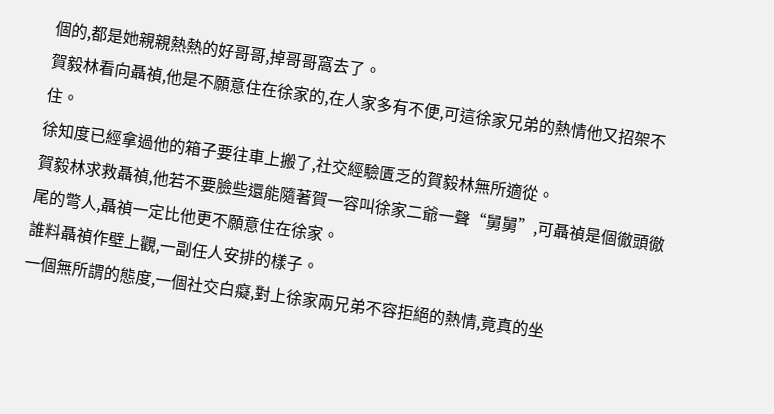個的,都是她親親熱熱的好哥哥,掉哥哥窩去了。
賀毅林看向聶禎,他是不願意住在徐家的,在人家多有不便,可這徐家兄弟的熱情他又招架不住。
徐知度已經拿過他的箱子要往車上搬了,社交經驗匱乏的賀毅林無所適從。
賀毅林求救聶禎,他若不要臉些還能隨著賀一容叫徐家二爺一聲“舅舅”,可聶禎是個徹頭徹尾的彆人,聶禎一定比他更不願意住在徐家。
誰料聶禎作壁上觀,一副任人安排的樣子。
一個無所謂的態度,一個社交白癡,對上徐家兩兄弟不容拒絕的熱情,竟真的坐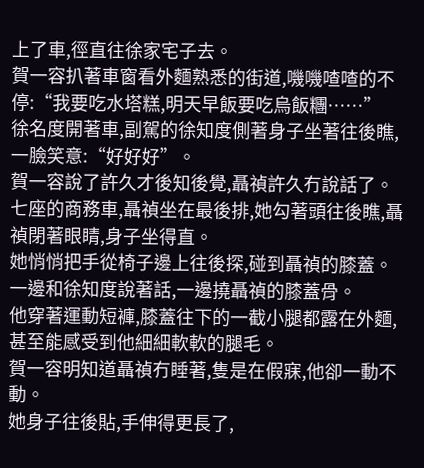上了車,徑直往徐家宅子去。
賀一容扒著車窗看外麵熟悉的街道,嘰嘰喳喳的不停:“我要吃水塔糕,明天早飯要吃烏飯糰……”
徐名度開著車,副駕的徐知度側著身子坐著往後瞧,一臉笑意:“好好好”。
賀一容說了許久才後知後覺,聶禎許久冇說話了。
七座的商務車,聶禎坐在最後排,她勾著頭往後瞧,聶禎閉著眼睛,身子坐得直。
她悄悄把手從椅子邊上往後探,碰到聶禎的膝蓋。
一邊和徐知度說著話,一邊撓聶禎的膝蓋骨。
他穿著運動短褲,膝蓋往下的一截小腿都露在外麵,甚至能感受到他細細軟軟的腿毛。
賀一容明知道聶禎冇睡著,隻是在假寐,他卻一動不動。
她身子往後貼,手伸得更長了,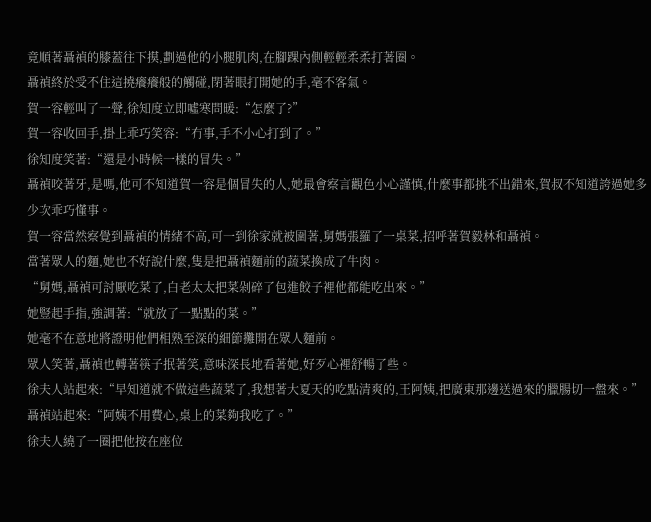竟順著聶禎的膝蓋往下摸,劃過他的小腿肌肉,在腳踝內側輕輕柔柔打著圈。
聶禎終於受不住這撓癢癢般的觸碰,閉著眼打開她的手,毫不客氣。
賀一容輕叫了一聲,徐知度立即噓寒問暖:“怎麼了?”
賀一容收回手,掛上乖巧笑容:“冇事,手不小心打到了。”
徐知度笑著:“還是小時候一樣的冒失。”
聶禎咬著牙,是嗎,他可不知道賀一容是個冒失的人,她最會察言觀色小心謹慎,什麼事都挑不出錯來,賀叔不知道誇過她多少次乖巧懂事。
賀一容當然察覺到聶禎的情緒不高,可一到徐家就被圍著,舅媽張羅了一桌菜,招呼著賀毅林和聶禎。
當著眾人的麵,她也不好說什麼,隻是把聶禎麵前的蔬菜換成了牛肉。
“舅媽,聶禎可討厭吃菜了,白老太太把菜剁碎了包進餃子裡他都能吃出來。”
她豎起手指,強調著:“就放了一點點的菜。”
她毫不在意地將證明他們相熟至深的細節攤開在眾人麵前。
眾人笑著,聶禎也轉著筷子抿著笑,意味深長地看著她,好歹心裡舒暢了些。
徐夫人站起來:“早知道就不做這些蔬菜了,我想著大夏天的吃點清爽的,王阿姨,把廣東那邊送過來的臘腸切一盤來。”
聶禎站起來:“阿姨不用費心,桌上的菜夠我吃了。”
徐夫人繞了一圈把他按在座位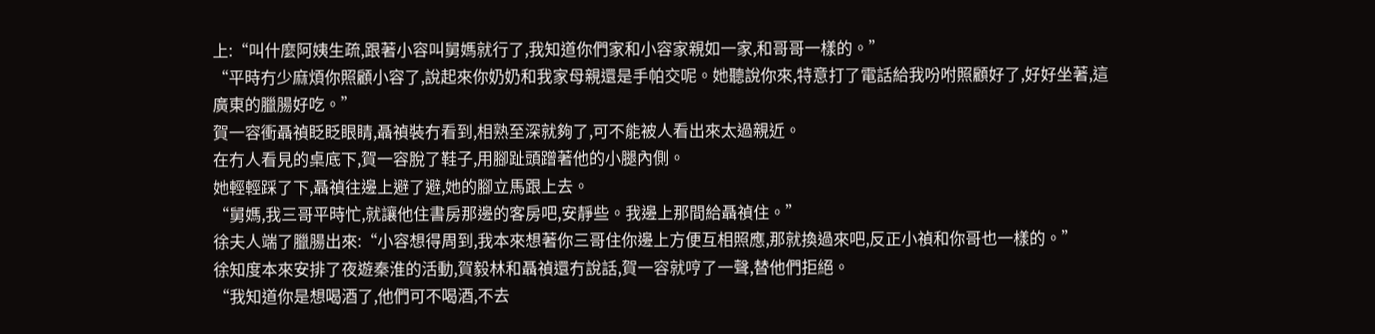上:“叫什麼阿姨生疏,跟著小容叫舅媽就行了,我知道你們家和小容家親如一家,和哥哥一樣的。”
“平時冇少麻煩你照顧小容了,說起來你奶奶和我家母親還是手帕交呢。她聽說你來,特意打了電話給我吩咐照顧好了,好好坐著,這廣東的臘腸好吃。”
賀一容衝聶禎眨眨眼睛,聶禎裝冇看到,相熟至深就夠了,可不能被人看出來太過親近。
在冇人看見的桌底下,賀一容脫了鞋子,用腳趾頭蹭著他的小腿內側。
她輕輕踩了下,聶禎往邊上避了避,她的腳立馬跟上去。
“舅媽,我三哥平時忙,就讓他住書房那邊的客房吧,安靜些。我邊上那間給聶禎住。”
徐夫人端了臘腸出來:“小容想得周到,我本來想著你三哥住你邊上方便互相照應,那就換過來吧,反正小禎和你哥也一樣的。”
徐知度本來安排了夜遊秦淮的活動,賀毅林和聶禎還冇說話,賀一容就哼了一聲,替他們拒絕。
“我知道你是想喝酒了,他們可不喝酒,不去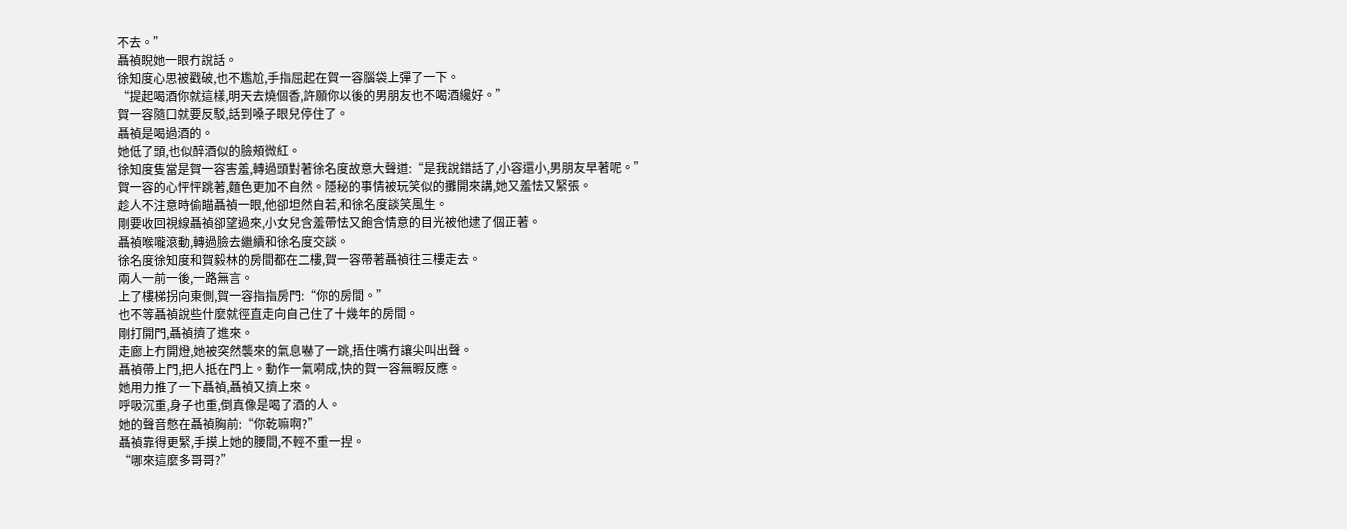不去。”
聶禎睨她一眼冇說話。
徐知度心思被戳破,也不尷尬,手指屈起在賀一容腦袋上彈了一下。
“提起喝酒你就這樣,明天去燒個香,許願你以後的男朋友也不喝酒纔好。”
賀一容隨口就要反駁,話到嗓子眼兒停住了。
聶禎是喝過酒的。
她低了頭,也似醉酒似的臉頰微紅。
徐知度隻當是賀一容害羞,轉過頭對著徐名度故意大聲道:“是我說錯話了,小容還小,男朋友早著呢。”
賀一容的心怦怦跳著,麵色更加不自然。隱秘的事情被玩笑似的攤開來講,她又羞怯又緊張。
趁人不注意時偷瞄聶禎一眼,他卻坦然自若,和徐名度談笑風生。
剛要收回視線聶禎卻望過來,小女兒含羞帶怯又飽含情意的目光被他逮了個正著。
聶禎喉嚨滾動,轉過臉去繼續和徐名度交談。
徐名度徐知度和賀毅林的房間都在二樓,賀一容帶著聶禎往三樓走去。
兩人一前一後,一路無言。
上了樓梯拐向東側,賀一容指指房門:“你的房間。”
也不等聶禎說些什麼就徑直走向自己住了十幾年的房間。
剛打開門,聶禎擠了進來。
走廊上冇開燈,她被突然襲來的氣息嚇了一跳,捂住嘴冇讓尖叫出聲。
聶禎帶上門,把人抵在門上。動作一氣嗬成,快的賀一容無暇反應。
她用力推了一下聶禎,聶禎又擠上來。
呼吸沉重,身子也重,倒真像是喝了酒的人。
她的聲音憋在聶禎胸前:“你乾嘛啊?”
聶禎靠得更緊,手摸上她的腰間,不輕不重一捏。
“哪來這麼多哥哥?”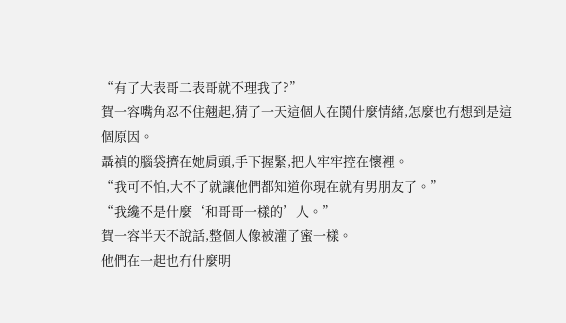“有了大表哥二表哥就不理我了?”
賀一容嘴角忍不住翹起,猜了一天這個人在鬨什麼情緒,怎麼也冇想到是這個原因。
聶禎的腦袋擠在她肩頭,手下握緊,把人牢牢控在懷裡。
“我可不怕,大不了就讓他們都知道你現在就有男朋友了。”
“我纔不是什麼‘和哥哥一樣的’人。”
賀一容半天不說話,整個人像被灌了蜜一樣。
他們在一起也冇什麼明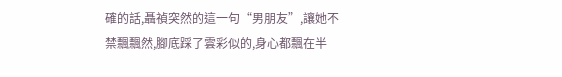確的話,聶禎突然的這一句“男朋友”,讓她不禁飄飄然,腳底踩了雲彩似的,身心都飄在半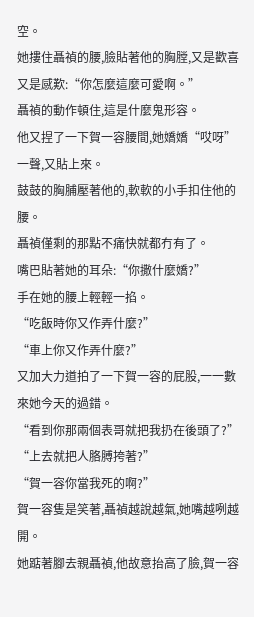空。
她摟住聶禎的腰,臉貼著他的胸膛,又是歡喜又是感歎:“你怎麼這麼可愛啊。”
聶禎的動作頓住,這是什麼鬼形容。
他又捏了一下賀一容腰間,她嬌嬌“哎呀”一聲,又貼上來。
鼓鼓的胸脯壓著他的,軟軟的小手扣住他的腰。
聶禎僅剩的那點不痛快就都冇有了。
嘴巴貼著她的耳朵:“你撒什麼嬌?”
手在她的腰上輕輕一掐。
“吃飯時你又作弄什麼?”
“車上你又作弄什麼?”
又加大力道拍了一下賀一容的屁股,一一數來她今天的過錯。
“看到你那兩個表哥就把我扔在後頭了?”
“上去就把人胳膊挎著?”
“賀一容你當我死的啊?”
賀一容隻是笑著,聶禎越說越氣,她嘴越咧越開。
她踮著腳去親聶禎,他故意抬高了臉,賀一容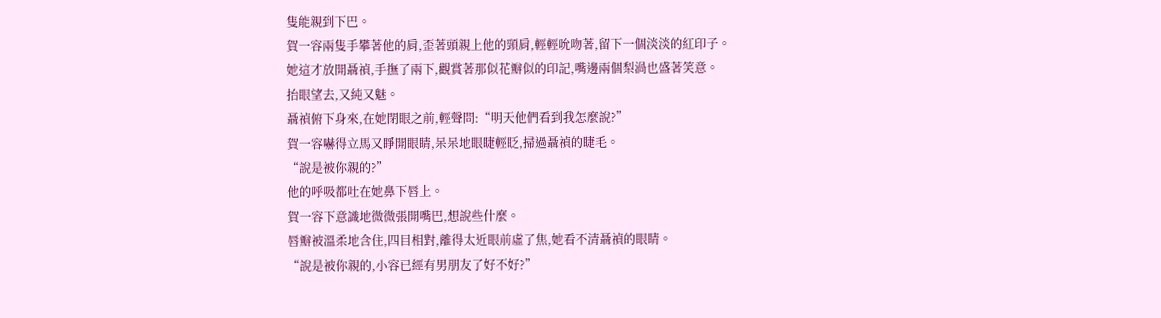隻能親到下巴。
賀一容兩隻手攀著他的肩,歪著頭親上他的頸肩,輕輕吮吻著,留下一個淡淡的紅印子。
她這才放開聶禎,手撫了兩下,觀賞著那似花瓣似的印記,嘴邊兩個梨渦也盛著笑意。
抬眼望去,又純又魅。
聶禎俯下身來,在她閉眼之前,輕聲問:“明天他們看到我怎麼說?”
賀一容嚇得立馬又睜開眼睛,呆呆地眼睫輕眨,掃過聶禎的睫毛。
“說是被你親的?”
他的呼吸都吐在她鼻下唇上。
賀一容下意識地微微張開嘴巴,想說些什麼。
唇瓣被溫柔地含住,四目相對,離得太近眼前虛了焦,她看不清聶禎的眼睛。
“說是被你親的,小容已經有男朋友了好不好?”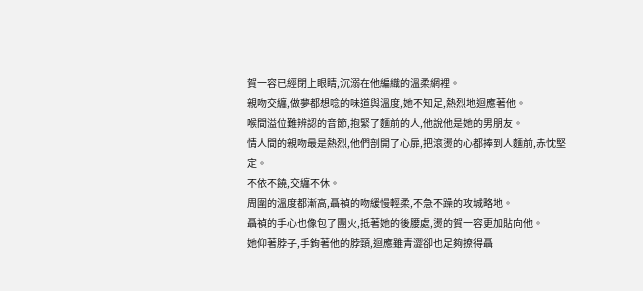賀一容已經閉上眼睛,沉溺在他編織的溫柔網裡。
親吻交纏,做夢都想唸的味道與溫度,她不知足,熱烈地迴應著他。
喉間溢位難辨認的音節,抱緊了麵前的人,他說他是她的男朋友。
情人間的親吻最是熱烈,他們剖開了心扉,把滾燙的心都捧到人麵前,赤忱堅定。
不依不饒,交纏不休。
周圍的溫度都漸高,聶禎的吻緩慢輕柔,不急不躁的攻城略地。
聶禎的手心也像包了團火,抵著她的後腰處,燙的賀一容更加貼向他。
她仰著脖子,手鉤著他的脖頸,迴應雖青澀卻也足夠撩得聶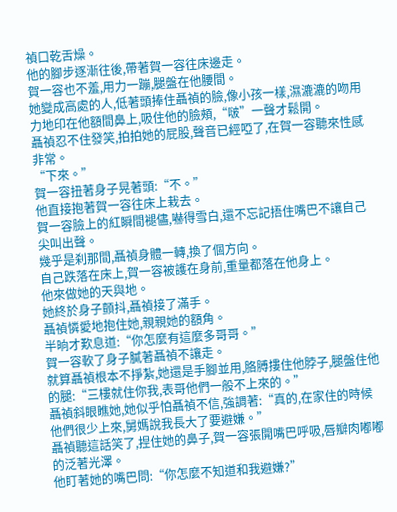禎口乾舌燥。
他的腳步逐漸往後,帶著賀一容往床邊走。
賀一容也不羞,用力一蹦,腿盤在他腰間。
她變成高處的人,低著頭捧住聶禎的臉,像小孩一樣,濕漉漉的吻用力地印在他額間鼻上,吸住他的臉頰,“啵”一聲才鬆開。
聶禎忍不住發笑,拍拍她的屁股,聲音已經啞了,在賀一容聽來性感非常。
“下來。”
賀一容扭著身子晃著頭:“不。”
他直接抱著賀一容往床上栽去。
賀一容臉上的紅瞬間褪儘,嚇得雪白,還不忘記捂住嘴巴不讓自己尖叫出聲。
幾乎是刹那間,聶禎身體一轉,換了個方向。
自己跌落在床上,賀一容被護在身前,重量都落在他身上。
他來做她的天與地。
她終於身子顫抖,聶禎接了滿手。
聶禎憐愛地抱住她,親親她的額角。
半晌才歎息道:“你怎麼有這麼多哥哥。”
賀一容軟了身子膩著聶禎不讓走。
就算聶禎根本不掙紮,她還是手腳並用,胳膊摟住他脖子,腿盤住他的腿:“三樓就住你我,表哥他們一般不上來的。”
聶禎斜眼瞧她,她似乎怕聶禎不信,強調著:“真的,在家住的時候他們很少上來,舅媽說我長大了要避嫌。”
聶禎聽這話笑了,捏住她的鼻子,賀一容張開嘴巴呼吸,唇瓣肉嘟嘟的泛著光澤。
他盯著她的嘴巴問:“你怎麼不知道和我避嫌?”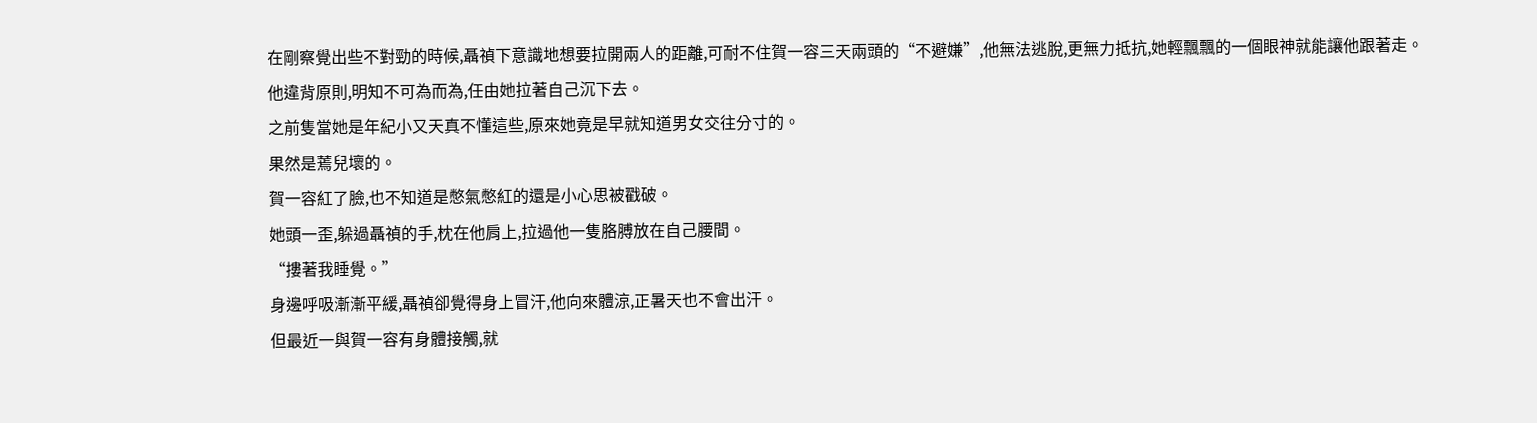在剛察覺出些不對勁的時候,聶禎下意識地想要拉開兩人的距離,可耐不住賀一容三天兩頭的“不避嫌”,他無法逃脫,更無力抵抗,她輕飄飄的一個眼神就能讓他跟著走。
他違背原則,明知不可為而為,任由她拉著自己沉下去。
之前隻當她是年紀小又天真不懂這些,原來她竟是早就知道男女交往分寸的。
果然是蔫兒壞的。
賀一容紅了臉,也不知道是憋氣憋紅的還是小心思被戳破。
她頭一歪,躲過聶禎的手,枕在他肩上,拉過他一隻胳膊放在自己腰間。
“摟著我睡覺。”
身邊呼吸漸漸平緩,聶禎卻覺得身上冒汗,他向來體涼,正暑天也不會出汗。
但最近一與賀一容有身體接觸,就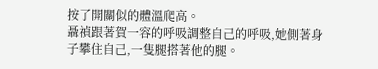按了開關似的體溫爬高。
聶禎跟著賀一容的呼吸調整自己的呼吸,她側著身子攀住自己,一隻腿搭著他的腿。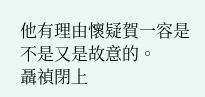他有理由懷疑賀一容是不是又是故意的。
聶禎閉上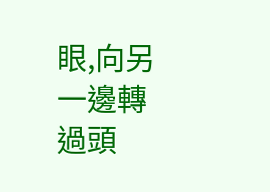眼,向另一邊轉過頭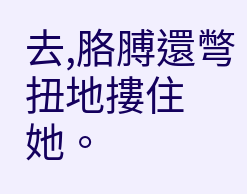去,胳膊還彆扭地摟住她。